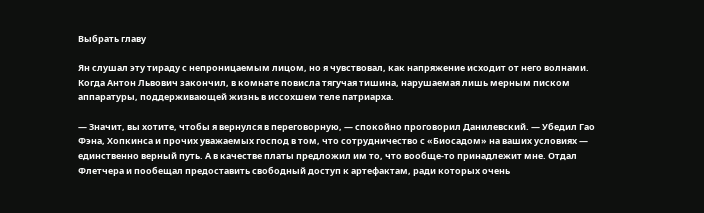Выбрать главу

Ян слушал эту тираду с непроницаемым лицом, но я чувствовал, как напряжение исходит от него волнами. Когда Антон Львович закончил, в комнате повисла тягучая тишина, нарушаемая лишь мерным писком аппаратуры, поддерживающей жизнь в иссохшем теле патриарха.

— Значит, вы хотите, чтобы я вернулся в переговорную, — спокойно проговорил Данилевский. — Убедил Гао Фэна, Хопкинса и прочих уважаемых господ в том, что сотрудничество с «Биосадом» на ваших условиях — единственно верный путь. А в качестве платы предложил им то, что вообще-то принадлежит мне. Отдал Флетчера и пообещал предоставить свободный доступ к артефактам, ради которых очень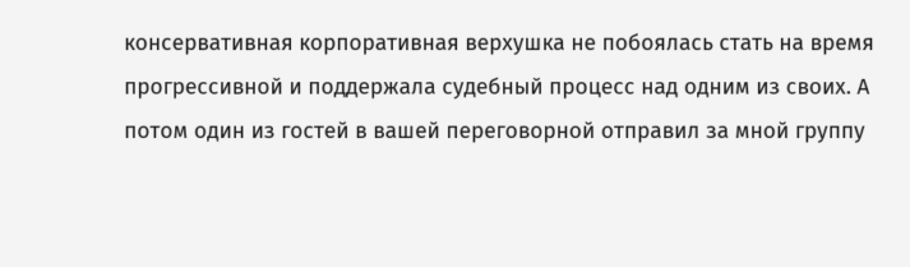консервативная корпоративная верхушка не побоялась стать на время прогрессивной и поддержала судебный процесс над одним из своих. А потом один из гостей в вашей переговорной отправил за мной группу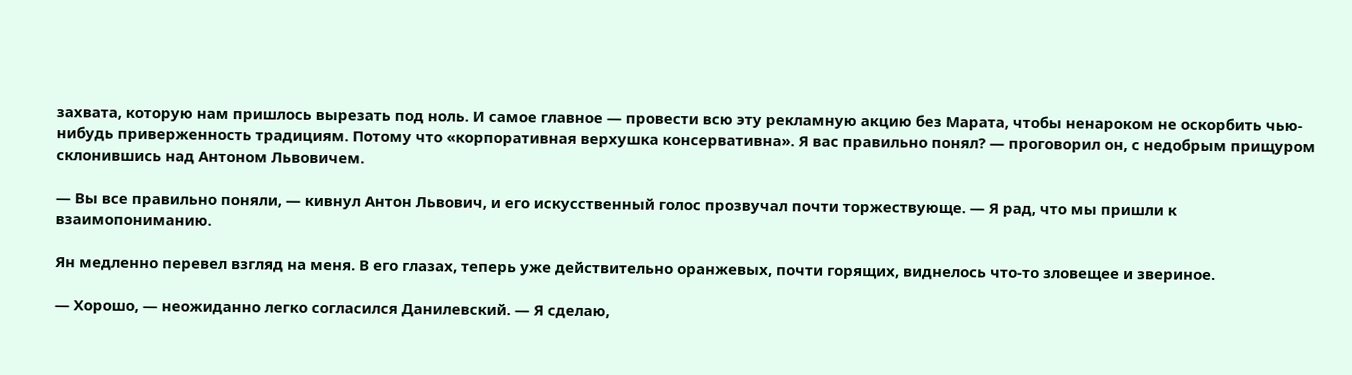захвата, которую нам пришлось вырезать под ноль. И самое главное — провести всю эту рекламную акцию без Марата, чтобы ненароком не оскорбить чью-нибудь приверженность традициям. Потому что «корпоративная верхушка консервативна». Я вас правильно понял? — проговорил он, с недобрым прищуром склонившись над Антоном Львовичем.

— Вы все правильно поняли, — кивнул Антон Львович, и его искусственный голос прозвучал почти торжествующе. — Я рад, что мы пришли к взаимопониманию.

Ян медленно перевел взгляд на меня. В его глазах, теперь уже действительно оранжевых, почти горящих, виднелось что-то зловещее и звериное.

— Хорошо, — неожиданно легко согласился Данилевский. — Я сделаю,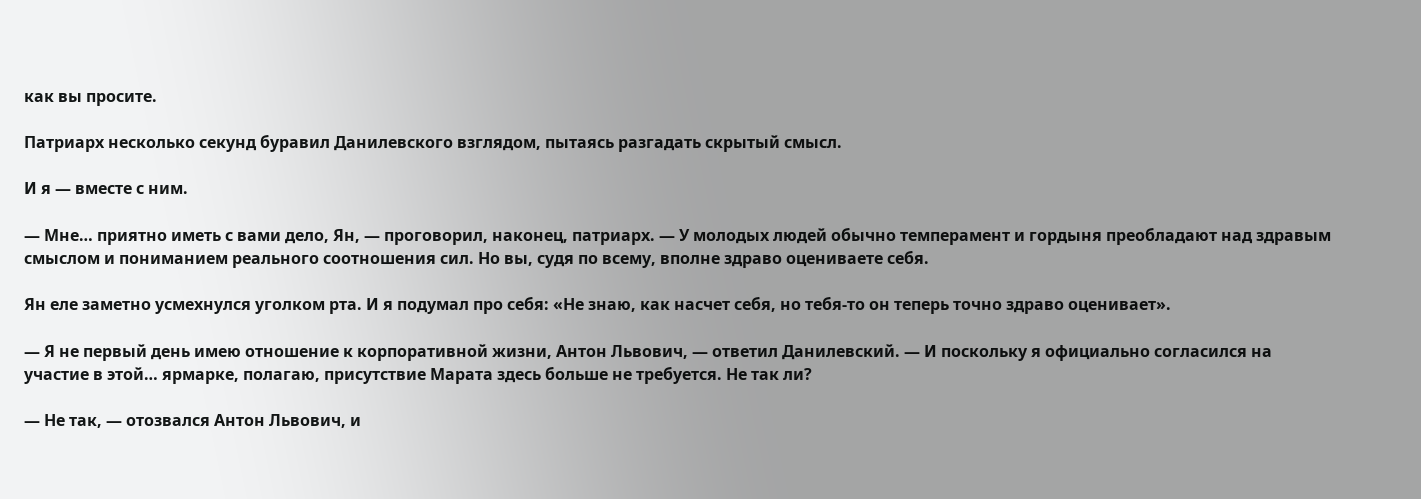как вы просите.

Патриарх несколько секунд буравил Данилевского взглядом, пытаясь разгадать скрытый смысл.

И я — вместе с ним.

— Мне… приятно иметь с вами дело, Ян, — проговорил, наконец, патриарх. — У молодых людей обычно темперамент и гордыня преобладают над здравым смыслом и пониманием реального соотношения сил. Но вы, судя по всему, вполне здраво оцениваете себя.

Ян еле заметно усмехнулся уголком рта. И я подумал про себя: «Не знаю, как насчет себя, но тебя-то он теперь точно здраво оценивает».

— Я не первый день имею отношение к корпоративной жизни, Антон Львович, — ответил Данилевский. — И поскольку я официально согласился на участие в этой… ярмарке, полагаю, присутствие Марата здесь больше не требуется. Не так ли?

— Не так, — отозвался Антон Львович, и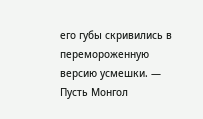его губы скривились в перемороженную версию усмешки. — Пусть Монгол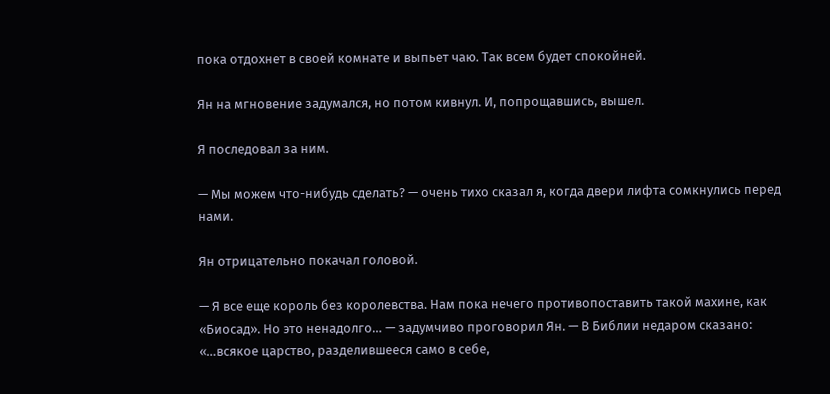пока отдохнет в своей комнате и выпьет чаю. Так всем будет спокойней.

Ян на мгновение задумался, но потом кивнул. И, попрощавшись, вышел.

Я последовал за ним.

— Мы можем что-нибудь сделать? — очень тихо сказал я, когда двери лифта сомкнулись перед нами.

Ян отрицательно покачал головой.

— Я все еще король без королевства. Нам пока нечего противопоставить такой махине, как «Биосад». Но это ненадолго… — задумчиво проговорил Ян. — В Библии недаром сказано: «…всякое царство, разделившееся само в себе,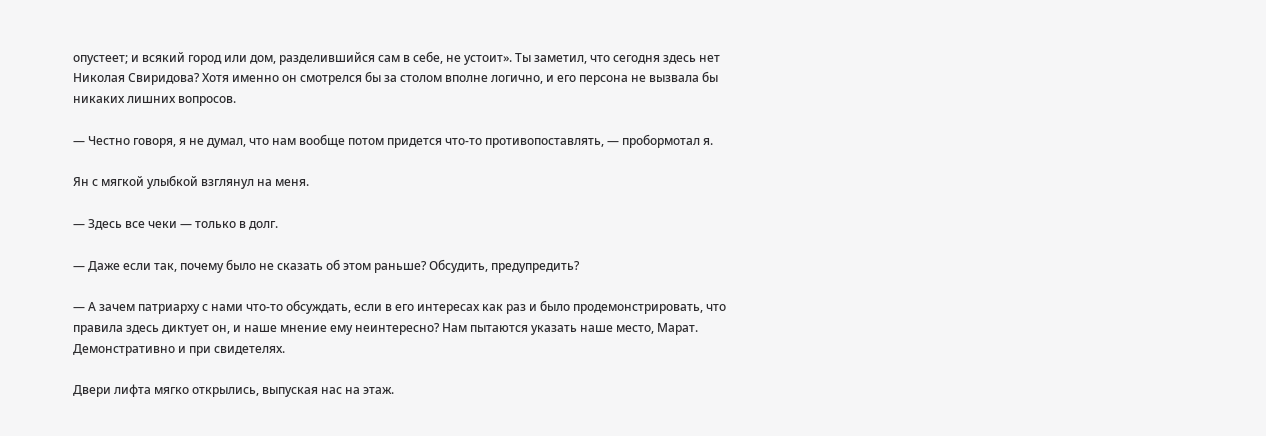опустеет; и всякий город или дом, разделившийся сам в себе, не устоит». Ты заметил, что сегодня здесь нет Николая Свиридова? Хотя именно он смотрелся бы за столом вполне логично, и его персона не вызвала бы никаких лишних вопросов.

— Честно говоря, я не думал, что нам вообще потом придется что-то противопоставлять, — пробормотал я.

Ян с мягкой улыбкой взглянул на меня.

— Здесь все чеки — только в долг.

— Даже если так, почему было не сказать об этом раньше? Обсудить, предупредить?

— А зачем патриарху с нами что-то обсуждать, если в его интересах как раз и было продемонстрировать, что правила здесь диктует он, и наше мнение ему неинтересно? Нам пытаются указать наше место, Марат. Демонстративно и при свидетелях.

Двери лифта мягко открылись, выпуская нас на этаж.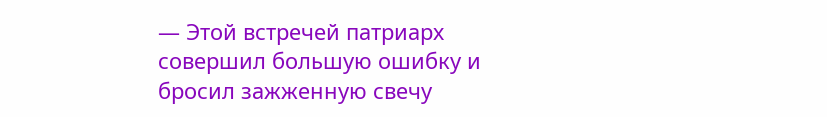— Этой встречей патриарх совершил большую ошибку и бросил зажженную свечу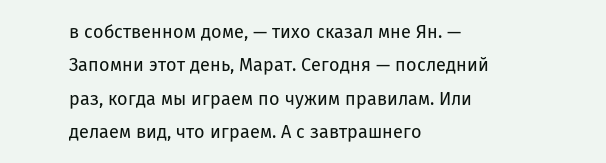в собственном доме, — тихо сказал мне Ян. — Запомни этот день, Марат. Сегодня — последний раз, когда мы играем по чужим правилам. Или делаем вид, что играем. А с завтрашнего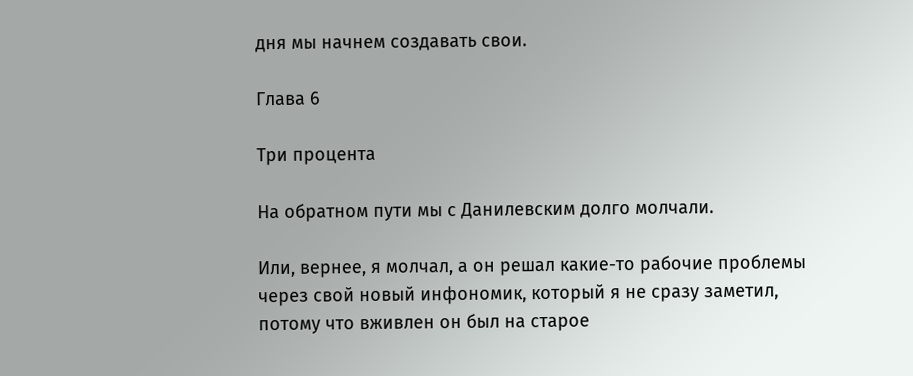дня мы начнем создавать свои.

Глава 6

Три процента

На обратном пути мы с Данилевским долго молчали.

Или, вернее, я молчал, а он решал какие-то рабочие проблемы через свой новый инфономик, который я не сразу заметил, потому что вживлен он был на старое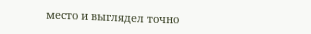место и выглядел точно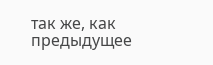так же, как предыдущее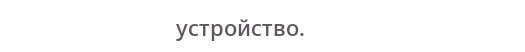устройство.